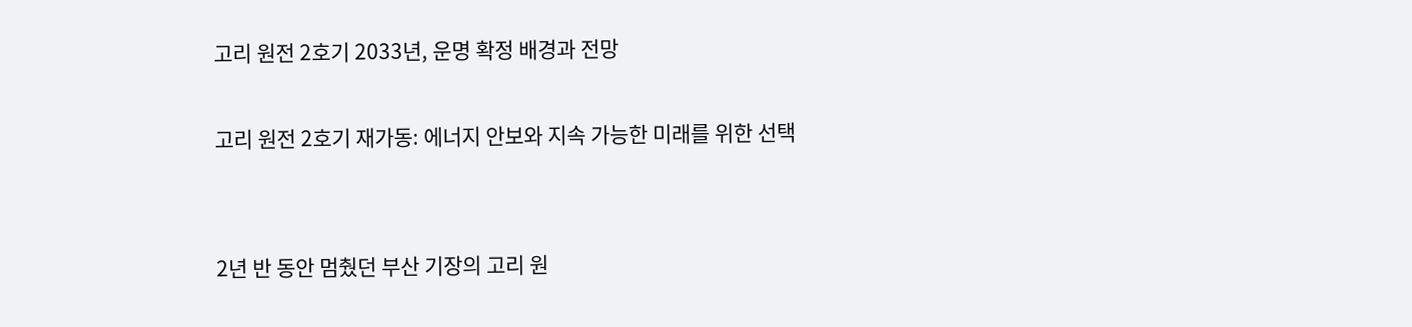고리 원전 2호기 2033년, 운명 확정 배경과 전망

고리 원전 2호기 재가동: 에너지 안보와 지속 가능한 미래를 위한 선택


2년 반 동안 멈췄던 부산 기장의 고리 원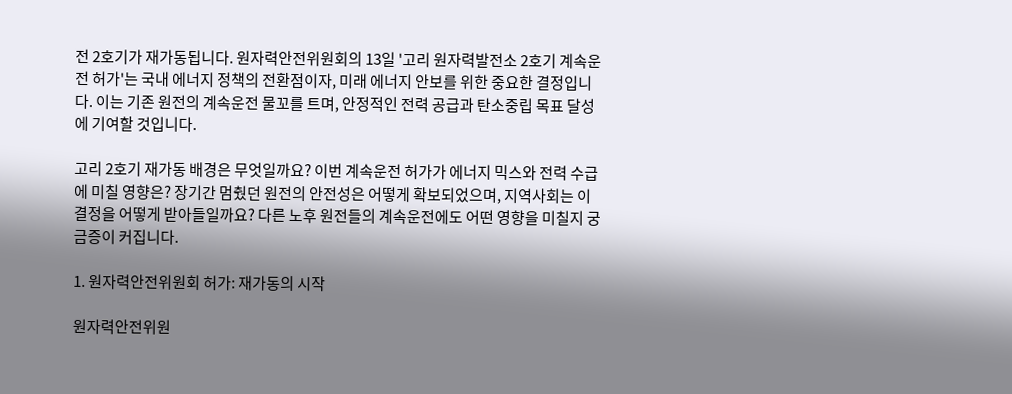전 2호기가 재가동됩니다. 원자력안전위원회의 13일 '고리 원자력발전소 2호기 계속운전 허가'는 국내 에너지 정책의 전환점이자, 미래 에너지 안보를 위한 중요한 결정입니다. 이는 기존 원전의 계속운전 물꼬를 트며, 안정적인 전력 공급과 탄소중립 목표 달성에 기여할 것입니다.

고리 2호기 재가동 배경은 무엇일까요? 이번 계속운전 허가가 에너지 믹스와 전력 수급에 미칠 영향은? 장기간 멈췄던 원전의 안전성은 어떻게 확보되었으며, 지역사회는 이 결정을 어떻게 받아들일까요? 다른 노후 원전들의 계속운전에도 어떤 영향을 미칠지 궁금증이 커집니다.

1. 원자력안전위원회 허가: 재가동의 시작

원자력안전위원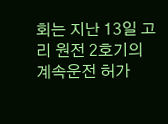회는 지난 13일 고리 원전 2호기의 계속운전 허가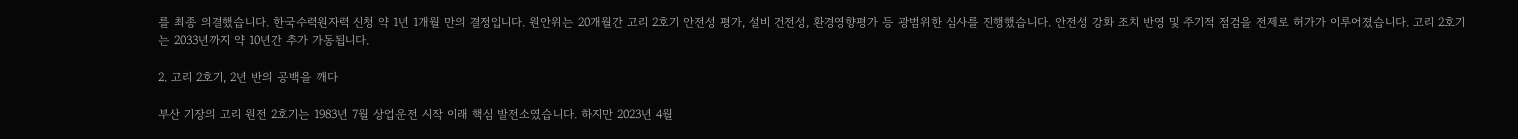를 최종 의결했습니다. 한국수력원자력 신청 약 1년 1개월 만의 결정입니다. 원안위는 20개월간 고리 2호기 안전성 평가, 설비 건전성, 환경영향평가 등 광범위한 심사를 진행했습니다. 안전성 강화 조치 반영 및 주기적 점검을 전제로 허가가 이루어졌습니다. 고리 2호기는 2033년까지 약 10년간 추가 가동됩니다.

2. 고리 2호기, 2년 반의 공백을 깨다

부산 기장의 고리 원전 2호기는 1983년 7월 상업운전 시작 이래 핵심 발전소였습니다. 하지만 2023년 4월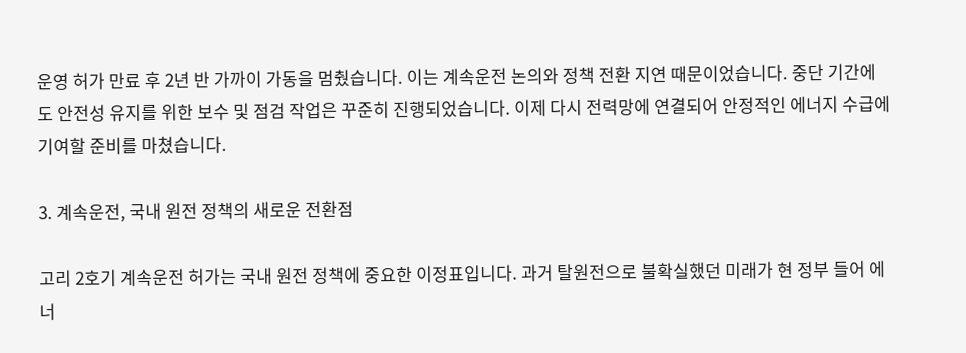운영 허가 만료 후 2년 반 가까이 가동을 멈췄습니다. 이는 계속운전 논의와 정책 전환 지연 때문이었습니다. 중단 기간에도 안전성 유지를 위한 보수 및 점검 작업은 꾸준히 진행되었습니다. 이제 다시 전력망에 연결되어 안정적인 에너지 수급에 기여할 준비를 마쳤습니다.

3. 계속운전, 국내 원전 정책의 새로운 전환점

고리 2호기 계속운전 허가는 국내 원전 정책에 중요한 이정표입니다. 과거 탈원전으로 불확실했던 미래가 현 정부 들어 에너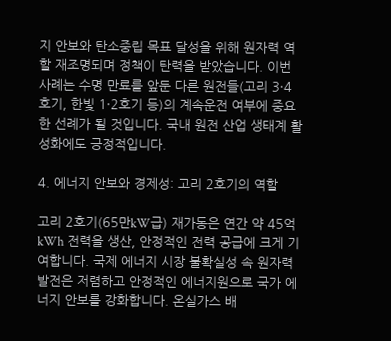지 안보와 탄소중립 목표 달성을 위해 원자력 역할 재조명되며 정책이 탄력을 받았습니다. 이번 사례는 수명 만료를 앞둔 다른 원전들(고리 3·4호기, 한빛 1·2호기 등)의 계속운전 여부에 중요한 선례가 될 것입니다. 국내 원전 산업 생태계 활성화에도 긍정적입니다.

4. 에너지 안보와 경제성: 고리 2호기의 역할

고리 2호기(65만kW급) 재가동은 연간 약 45억kWh 전력을 생산, 안정적인 전력 공급에 크게 기여합니다. 국제 에너지 시장 불확실성 속 원자력 발전은 저렴하고 안정적인 에너지원으로 국가 에너지 안보를 강화합니다. 온실가스 배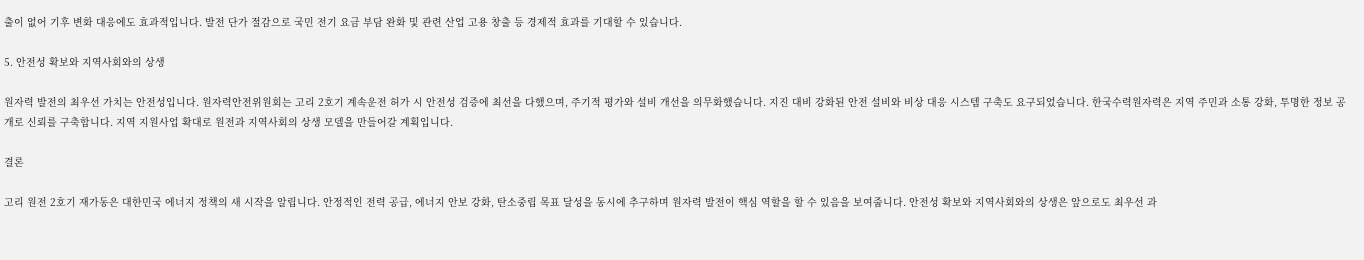출이 없어 기후 변화 대응에도 효과적입니다. 발전 단가 절감으로 국민 전기 요금 부담 완화 및 관련 산업 고용 창출 등 경제적 효과를 기대할 수 있습니다.

5. 안전성 확보와 지역사회와의 상생

원자력 발전의 최우선 가치는 안전성입니다. 원자력안전위원회는 고리 2호기 계속운전 허가 시 안전성 검증에 최선을 다했으며, 주기적 평가와 설비 개선을 의무화했습니다. 지진 대비 강화된 안전 설비와 비상 대응 시스템 구축도 요구되었습니다. 한국수력원자력은 지역 주민과 소통 강화, 투명한 정보 공개로 신뢰를 구축합니다. 지역 지원사업 확대로 원전과 지역사회의 상생 모델을 만들어갈 계획입니다.

결론

고리 원전 2호기 재가동은 대한민국 에너지 정책의 새 시작을 알립니다. 안정적인 전력 공급, 에너지 안보 강화, 탄소중립 목표 달성을 동시에 추구하며 원자력 발전이 핵심 역할을 할 수 있음을 보여줍니다. 안전성 확보와 지역사회와의 상생은 앞으로도 최우선 과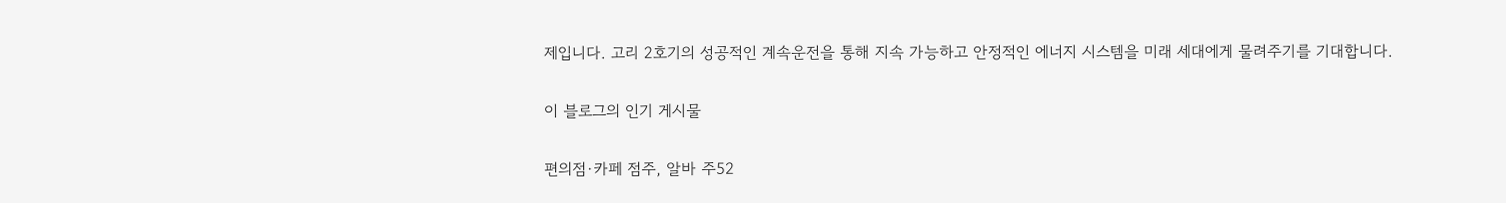제입니다. 고리 2호기의 성공적인 계속운전을 통해 지속 가능하고 안정적인 에너지 시스템을 미래 세대에게 물려주기를 기대합니다.

이 블로그의 인기 게시물

편의점·카페 점주, 알바 주52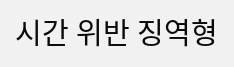시간 위반 징역형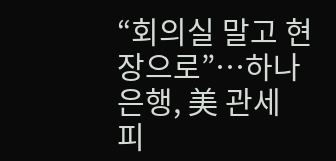“회의실 말고 현장으로”…하나은행, 美 관세 피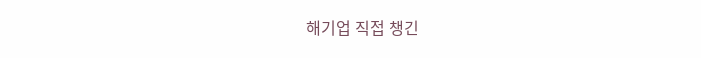해기업 직접 챙긴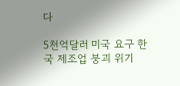다

5천억달러 미국 요구 한국 제조업 붕괴 위기